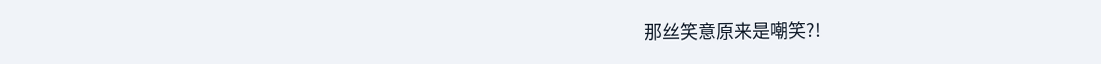那丝笑意原来是嘲笑?!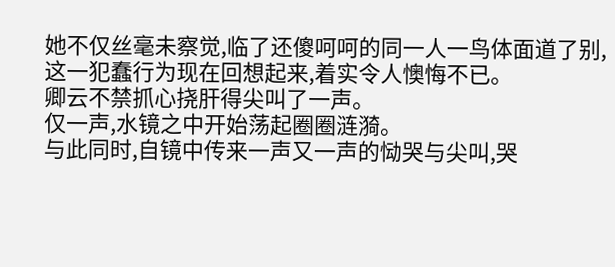她不仅丝毫未察觉,临了还傻呵呵的同一人一鸟体面道了别,这一犯蠢行为现在回想起来,着实令人懊悔不已。
卿云不禁抓心挠肝得尖叫了一声。
仅一声,水镜之中开始荡起圈圈涟漪。
与此同时,自镜中传来一声又一声的恸哭与尖叫,哭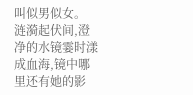叫似男似女。
涟漪起伏间,澄净的水镜霎时漾成血海,镜中哪里还有她的影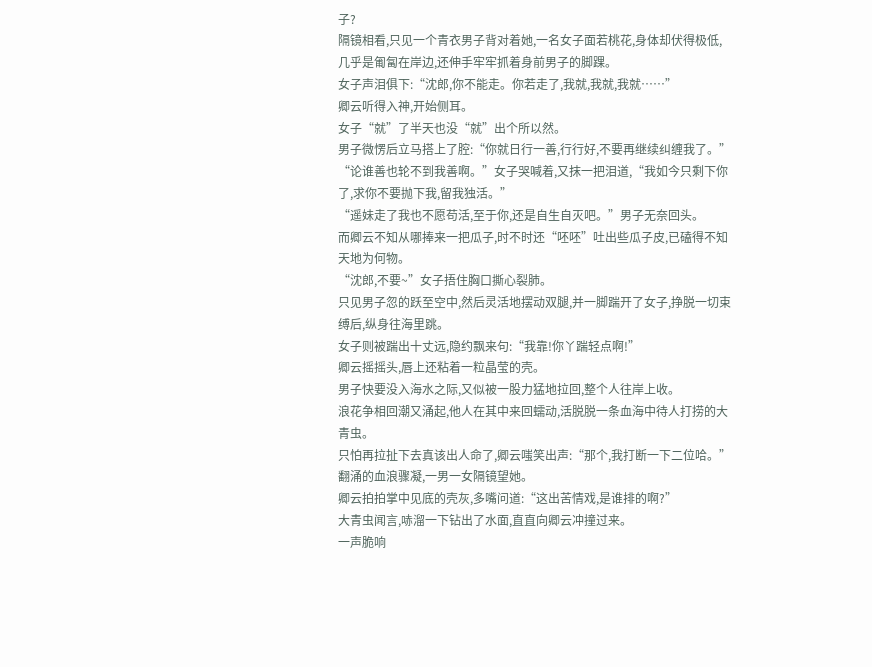子?
隔镜相看,只见一个青衣男子背对着她,一名女子面若桃花,身体却伏得极低,几乎是匍匐在岸边,还伸手牢牢抓着身前男子的脚踝。
女子声泪俱下:“沈郎,你不能走。你若走了,我就,我就,我就……”
卿云听得入神,开始侧耳。
女子“就”了半天也没“就”出个所以然。
男子微愣后立马搭上了腔:“你就日行一善,行行好,不要再继续纠缠我了。”
“论谁善也轮不到我善啊。”女子哭喊着,又抹一把泪道,“我如今只剩下你了,求你不要抛下我,留我独活。”
“遥妹走了我也不愿苟活,至于你,还是自生自灭吧。”男子无奈回头。
而卿云不知从哪捧来一把瓜子,时不时还“呸呸”吐出些瓜子皮,已磕得不知天地为何物。
“沈郎,不要~”女子捂住胸口撕心裂肺。
只见男子忽的跃至空中,然后灵活地摆动双腿,并一脚踹开了女子,挣脱一切束缚后,纵身往海里跳。
女子则被踹出十丈远,隐约飘来句:“我靠!你丫踹轻点啊!”
卿云摇摇头,唇上还粘着一粒晶莹的壳。
男子快要没入海水之际,又似被一股力猛地拉回,整个人往岸上收。
浪花争相回潮又涌起,他人在其中来回蠕动,活脱脱一条血海中待人打捞的大青虫。
只怕再拉扯下去真该出人命了,卿云嗤笑出声:“那个,我打断一下二位哈。”
翻涌的血浪骤凝,一男一女隔镜望她。
卿云拍拍掌中见底的壳灰,多嘴问道:“这出苦情戏,是谁排的啊?”
大青虫闻言,哧溜一下钻出了水面,直直向卿云冲撞过来。
一声脆响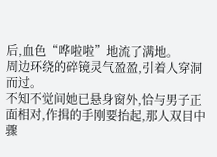后,血色“哗啦啦”地流了满地。
周边环绕的碎镜灵气盈盈,引着人穿洞而过。
不知不觉间她已悬身窗外,恰与男子正面相对,作揖的手刚要抬起,那人双目中骤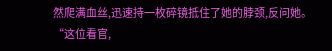然爬满血丝,迅速持一枚碎镜抵住了她的脖颈,反问她。
“这位看官,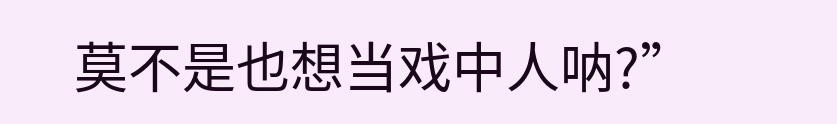莫不是也想当戏中人呐?”